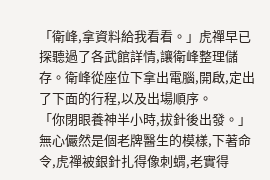「衛峰,拿資料給我看看。」虎禪早已探聽過了各武館詳情,讓衛峰整理儲存。衛峰從座位下拿出電腦,開啟,定出了下面的行程,以及出場順序。
「你閉眼養神半小時,拔針後出發。」無心儼然是個老牌醫生的模樣,下著命令,虎禪被銀針扎得像刺蝟,老實得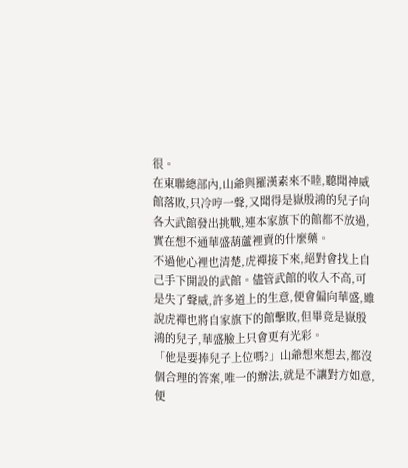很。
在東聯總部內,山爺與羅漢素來不睦,聽聞神威館落敗,只冷哼一聲,又聞得是嶽殷鴻的兒子向各大武館發出挑戰,連本家旗下的館都不放過,實在想不通華盛葫蘆裡賣的什麼藥。
不過他心裡也清楚,虎禪接下來,絕對會找上自己手下開設的武館。儘管武館的收入不高,可是失了聲威,許多道上的生意,便會偏向華盛,雖說虎禪也將自家旗下的館擊敗,但畢竟是嶽殷鴻的兒子,華盛臉上只會更有光彩。
「他是要捧兒子上位嗎?」山爺想來想去,都沒個合理的答案,唯一的辦法,就是不讓對方如意,便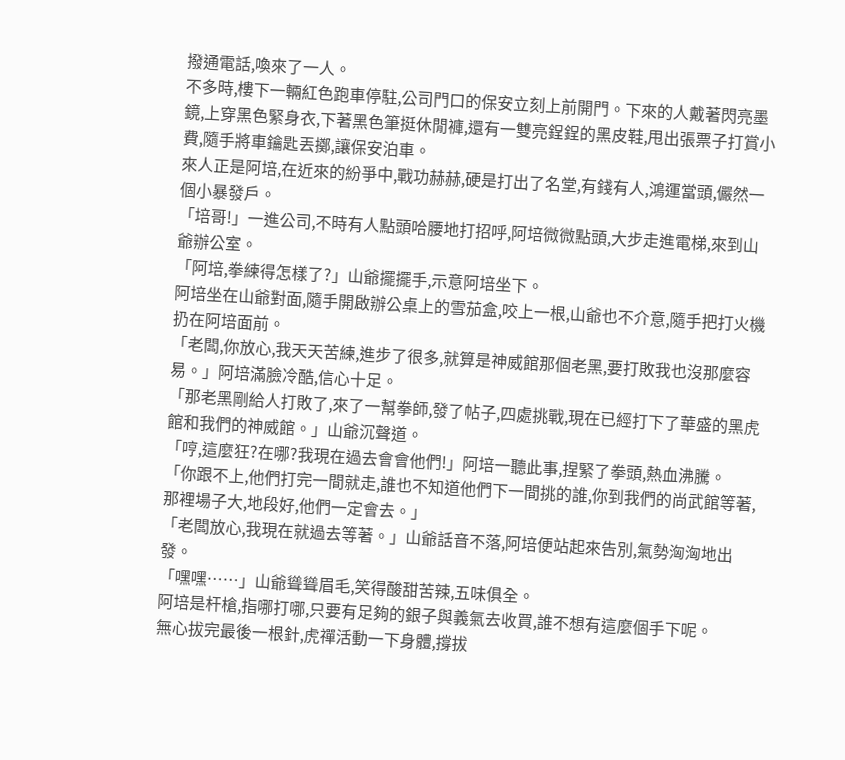撥通電話,喚來了一人。
不多時,樓下一輛紅色跑車停駐,公司門口的保安立刻上前開門。下來的人戴著閃亮墨鏡,上穿黑色緊身衣,下著黑色筆挺休閒褲,還有一雙亮鋥鋥的黑皮鞋,甩出張票子打賞小費,隨手將車鑰匙丟擲,讓保安泊車。
來人正是阿培,在近來的紛爭中,戰功赫赫,硬是打出了名堂,有錢有人,鴻運當頭,儼然一個小暴發戶。
「培哥!」一進公司,不時有人點頭哈腰地打招呼,阿培微微點頭,大步走進電梯,來到山爺辦公室。
「阿培,拳練得怎樣了?」山爺擺擺手,示意阿培坐下。
阿培坐在山爺對面,隨手開啟辦公桌上的雪茄盒,咬上一根,山爺也不介意,隨手把打火機扔在阿培面前。
「老闆,你放心,我天天苦練,進步了很多,就算是神威館那個老黑,要打敗我也沒那麼容易。」阿培滿臉冷酷,信心十足。
「那老黑剛給人打敗了,來了一幫拳師,發了帖子,四處挑戰,現在已經打下了華盛的黑虎館和我們的神威館。」山爺沉聲道。
「哼,這麼狂?在哪?我現在過去會會他們!」阿培一聽此事,捏緊了拳頭,熱血沸騰。
「你跟不上,他們打完一間就走,誰也不知道他們下一間挑的誰,你到我們的尚武館等著,那裡場子大,地段好,他們一定會去。」
「老闆放心,我現在就過去等著。」山爺話音不落,阿培便站起來告別,氣勢洶洶地出發。
「嘿嘿……」山爺聳聳眉毛,笑得酸甜苦辣,五味俱全。
阿培是杆槍,指哪打哪,只要有足夠的銀子與義氣去收買,誰不想有這麼個手下呢。
無心拔完最後一根針,虎禪活動一下身體,撐拔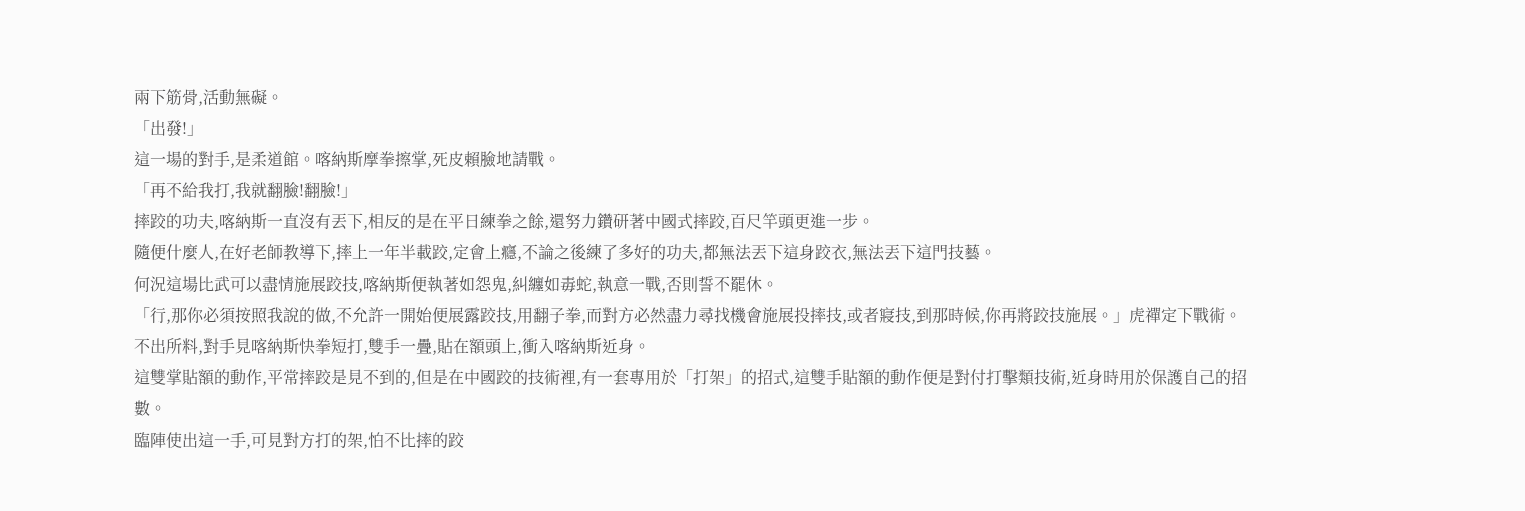兩下筋骨,活動無礙。
「出發!」
這一場的對手,是柔道館。喀納斯摩拳擦掌,死皮賴臉地請戰。
「再不給我打,我就翻臉!翻臉!」
摔跤的功夫,喀納斯一直沒有丟下,相反的是在平日練拳之餘,還努力鑽研著中國式摔跤,百尺竿頭更進一步。
隨便什麼人,在好老師教導下,摔上一年半載跤,定會上癮,不論之後練了多好的功夫,都無法丟下這身跤衣,無法丟下這門技藝。
何況這場比武可以盡情施展跤技,喀納斯便執著如怨鬼,糾纏如毒蛇,執意一戰,否則誓不罷休。
「行,那你必須按照我說的做,不允許一開始便展露跤技,用翻子拳,而對方必然盡力尋找機會施展投摔技,或者寢技,到那時候,你再將跤技施展。」虎禪定下戰術。
不出所料,對手見喀納斯快拳短打,雙手一疊,貼在額頭上,衝入喀納斯近身。
這雙掌貼額的動作,平常摔跤是見不到的,但是在中國跤的技術裡,有一套專用於「打架」的招式,這雙手貼額的動作便是對付打擊類技術,近身時用於保護自己的招數。
臨陣使出這一手,可見對方打的架,怕不比摔的跤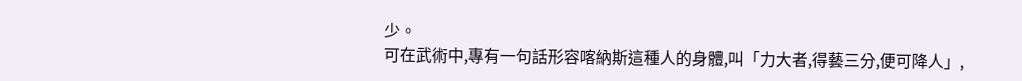少。
可在武術中,專有一句話形容喀納斯這種人的身體,叫「力大者,得藝三分,便可降人」,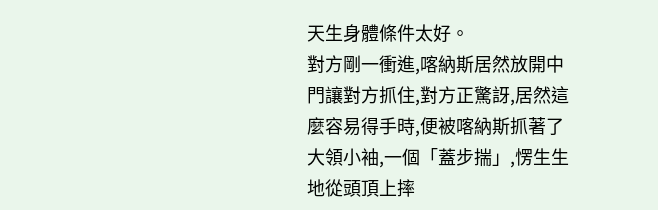天生身體條件太好。
對方剛一衝進,喀納斯居然放開中門讓對方抓住,對方正驚訝,居然這麼容易得手時,便被喀納斯抓著了大領小袖,一個「蓋步揣」,愣生生地從頭頂上摔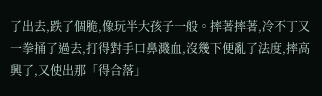了出去,跌了個脆,像玩半大孩子一般。摔著摔著,冷不丁又一拳捅了過去,打得對手口鼻濺血,沒幾下便亂了法度,摔高興了,又使出那「得合落」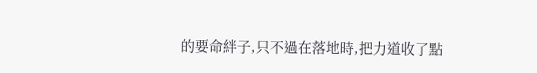的要命絆子,只不過在落地時,把力道收了點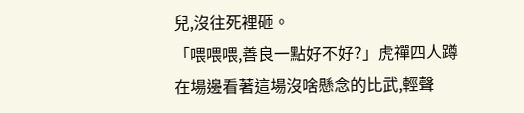兒,沒往死裡砸。
「喂喂喂,善良一點好不好?」虎禪四人蹲在場邊看著這場沒啥懸念的比武,輕聲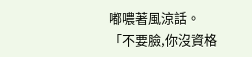嘟噥著風涼話。
「不要臉,你沒資格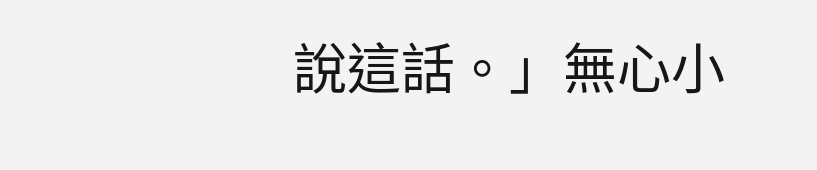說這話。」無心小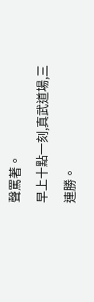聲罵著。
早上十點一刻,真武道場,三連勝。